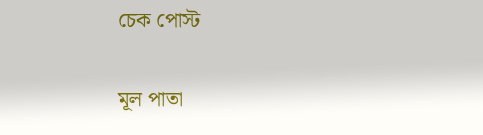চেক পোস্ট

মূল পাতা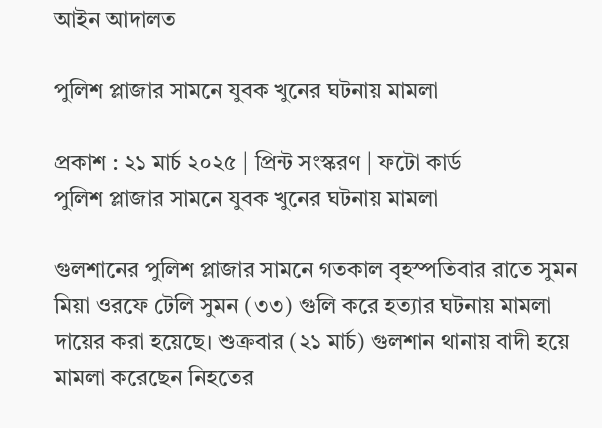আইন আদালত

পুলিশ প্লাজার সামনে যুবক খুনের ঘটনায় মামলা

প্রকাশ : ২১ মার্চ ২০২৫ | প্রিন্ট সংস্করণ | ফটো কার্ড
পুলিশ প্লাজার সামনে যুবক খুনের ঘটনায় মামলা

গুলশানের পুলিশ প্লাজার সামনে গতকাল বৃহস্পতিবার রাতে সুমন মিয়া ওরফে টেলি সুমন (৩৩) গুলি করে হত্যার ঘটনায় মামলা দায়ের করা হয়েছে। শুক্রবার (২১ মার্চ) গুলশান থানায় বাদী হয়ে মামলা করেছেন নিহতের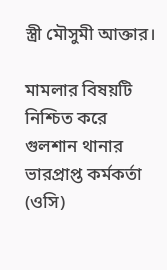স্ত্রী মৌসুমী আক্তার।

মামলার বিষয়টি নিশ্চিত করে গুলশান থানার ভারপ্রাপ্ত কর্মকর্তা (ওসি)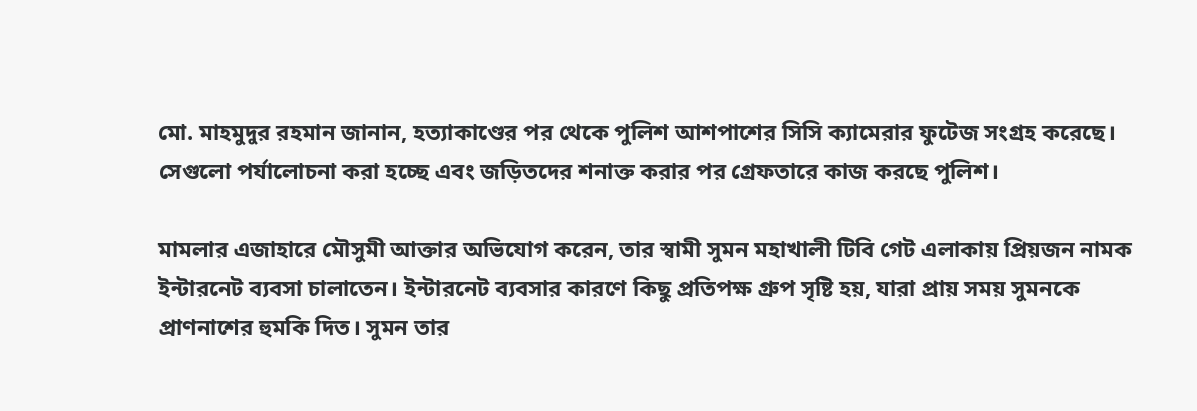মো. মাহমুদুর রহমান জানান, হত্যাকাণ্ডের পর থেকে পুলিশ আশপাশের সিসি ক্যামেরার ফুটেজ সংগ্রহ করেছে। সেগুলো পর্যালোচনা করা হচ্ছে এবং জড়িতদের শনাক্ত করার পর গ্রেফতারে কাজ করছে পুলিশ।

মামলার এজাহারে মৌসুমী আক্তার অভিযোগ করেন, তার স্বামী সুমন মহাখালী টিবি গেট এলাকায় প্রিয়জন নামক ইন্টারনেট ব্যবসা চালাতেন। ইন্টারনেট ব্যবসার কারণে কিছু প্রতিপক্ষ গ্রুপ সৃষ্টি হয়, যারা প্রায় সময় সুমনকে প্রাণনাশের হুমকি দিত। সুমন তার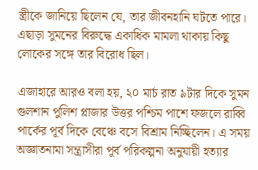স্ত্রীকে জানিয়ে ছিলেন যে, তার জীবনহানি ঘটতে পারে। এছাড়া সুমনের বিরুদ্ধে একাধিক মামলা থাকায় কিছু লোকের সঙ্গে তার বিরোধ ছিল।

এজাহারে আরও বলা হয়, ২০ মার্চ রাত ৯টার দিকে সুমন গুলশান পুলিশ প্লাজার উত্তর পশ্চিম পাশে ফজলে রাব্বি পার্কের পূর্ব দিকে বেঞ্চে বসে বিশ্রাম নিচ্ছিলেন। এ সময় অজ্ঞাতনামা সন্ত্রাসীরা পূর্ব পরিকল্পনা অনুযায়ী হত্যার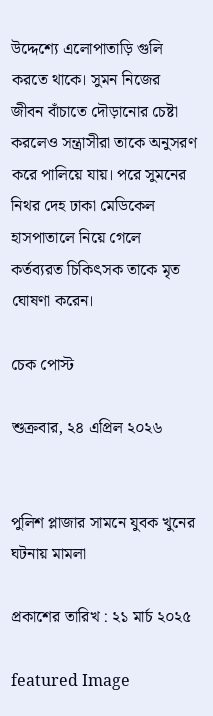উদ্দেশ্যে এলোপাতাড়ি গুলি করতে থাকে। সুমন নিজের জীবন বাঁচাতে দৌড়ানোর চেষ্টা করলেও সন্ত্রাসীরা তাকে অনুসরণ করে পালিয়ে যায়। পরে সুমনের নিথর দেহ ঢাকা মেডিকেল হাসপাতালে নিয়ে গেলে কর্তব্যরত চিকিৎসক তাকে মৃত ঘোষণা করেন।

চেক পোস্ট

শুক্রবার, ২৪ এপ্রিল ২০২৬


পুলিশ প্লাজার সামনে যুবক খুনের ঘটনায় মামলা

প্রকাশের তারিখ : ২১ মার্চ ২০২৫

featured Image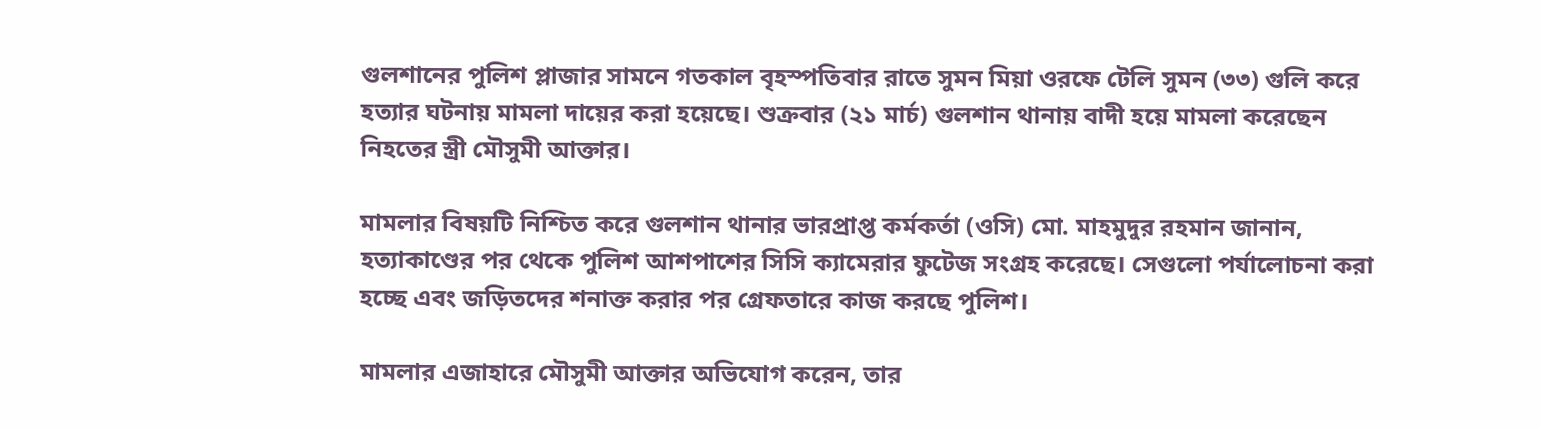গুলশানের পুলিশ প্লাজার সামনে গতকাল বৃহস্পতিবার রাতে সুমন মিয়া ওরফে টেলি সুমন (৩৩) গুলি করে হত্যার ঘটনায় মামলা দায়ের করা হয়েছে। শুক্রবার (২১ মার্চ) গুলশান থানায় বাদী হয়ে মামলা করেছেন নিহতের স্ত্রী মৌসুমী আক্তার।

মামলার বিষয়টি নিশ্চিত করে গুলশান থানার ভারপ্রাপ্ত কর্মকর্তা (ওসি) মো. মাহমুদুর রহমান জানান, হত্যাকাণ্ডের পর থেকে পুলিশ আশপাশের সিসি ক্যামেরার ফুটেজ সংগ্রহ করেছে। সেগুলো পর্যালোচনা করা হচ্ছে এবং জড়িতদের শনাক্ত করার পর গ্রেফতারে কাজ করছে পুলিশ।

মামলার এজাহারে মৌসুমী আক্তার অভিযোগ করেন, তার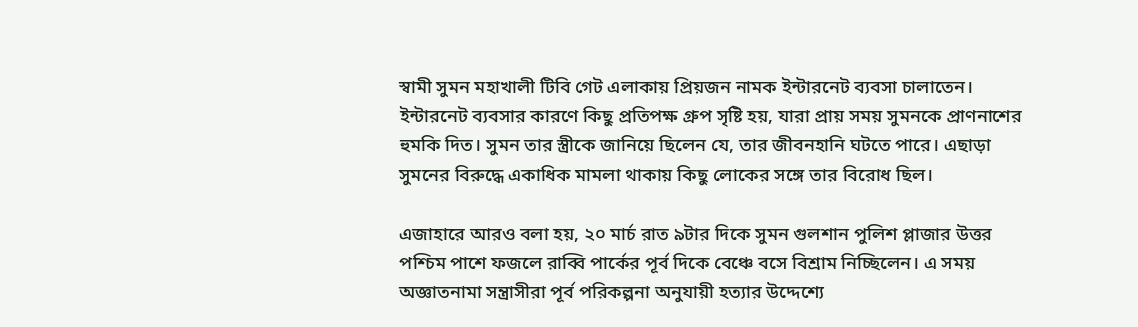স্বামী সুমন মহাখালী টিবি গেট এলাকায় প্রিয়জন নামক ইন্টারনেট ব্যবসা চালাতেন। ইন্টারনেট ব্যবসার কারণে কিছু প্রতিপক্ষ গ্রুপ সৃষ্টি হয়, যারা প্রায় সময় সুমনকে প্রাণনাশের হুমকি দিত। সুমন তার স্ত্রীকে জানিয়ে ছিলেন যে, তার জীবনহানি ঘটতে পারে। এছাড়া সুমনের বিরুদ্ধে একাধিক মামলা থাকায় কিছু লোকের সঙ্গে তার বিরোধ ছিল।

এজাহারে আরও বলা হয়, ২০ মার্চ রাত ৯টার দিকে সুমন গুলশান পুলিশ প্লাজার উত্তর পশ্চিম পাশে ফজলে রাব্বি পার্কের পূর্ব দিকে বেঞ্চে বসে বিশ্রাম নিচ্ছিলেন। এ সময় অজ্ঞাতনামা সন্ত্রাসীরা পূর্ব পরিকল্পনা অনুযায়ী হত্যার উদ্দেশ্যে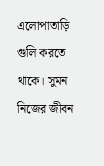এলোপাতাড়ি গুলি করতে থাকে। সুমন নিজের জীবন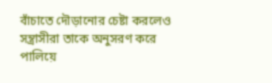বাঁচাতে দৌড়ানোর চেষ্টা করলেও সন্ত্রাসীরা তাকে অনুসরণ করে পালিয়ে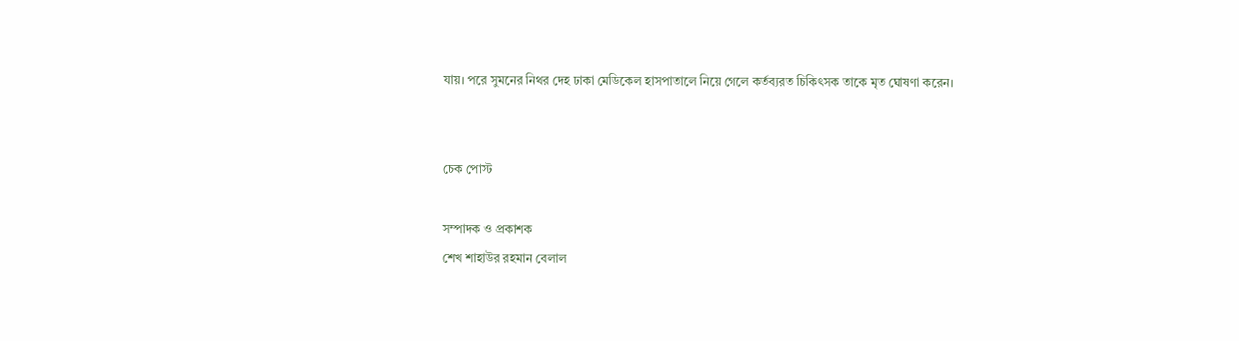যায়। পরে সুমনের নিথর দেহ ঢাকা মেডিকেল হাসপাতালে নিয়ে গেলে কর্তব্যরত চিকিৎসক তাকে মৃত ঘোষণা করেন।


চেক পোস্ট

সম্পাদক ও প্রকাশক
শেখ শাহাউর রহমান বেলাল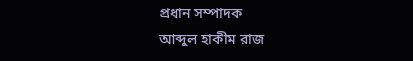প্রধান সম্পাদক
আব্দুল হাকীম রাজ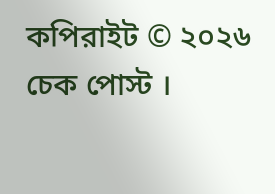কপিরাইট © ২০২৬ চেক পোস্ট ।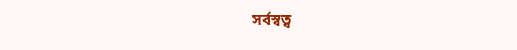সর্বস্বত্ব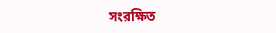সংরক্ষিত